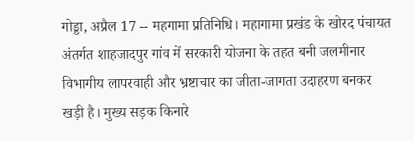गोड्डा, अप्रैल 17 -- महगामा प्रतिनिधि। महागामा प्रखंड के खोरद पंचायत अंतर्गत शाहजादपुर गांव में सरकारी योजना के तहत बनी जलमीनार विभागीय लापरवाही और भ्रष्टाचार का जीता-जागता उदाहरण बनकर खड़ी है। मुख्य सड़क किनारे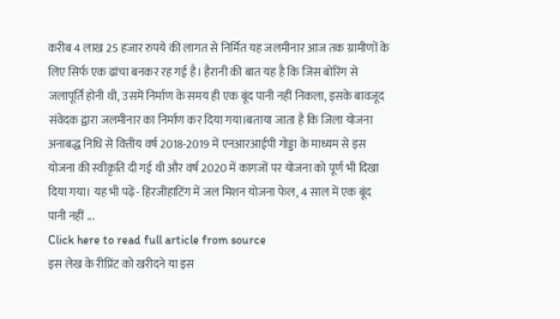करीब 4 लाख 25 हजार रुपये की लागत से निर्मित यह जलमीनार आज तक ग्रामीणों के लिए सिर्फ एक ढांचा बनकर रह गई है। हैरानी की बात यह है कि जिस बोरिंग से जलापूर्ति होनी थी, उसमें निर्माण के समय ही एक बूंद पानी नहीं निकला, इसके बावजूद संवेदक द्वारा जलमीनार का निर्माण कर दिया गया।बताया जाता है कि जिला योजना अनाबद्ध निधि से वित्तीय वर्ष 2018-2019 में एनआरआईपी गोड्डा के माध्यम से इस योजना की स्वीकृति दी गई थी और वर्ष 2020 में कागजों पर योजना को पूर्ण भी दिखा दिया गया। यह भी पढ़ें- हिरजीहाटिंग में जल मिशन योजना फेल, 4 साल में एक बूंद पानी नहीं ...
Click here to read full article from source
इस लेख के रीप्रिंट को खरीदने या इस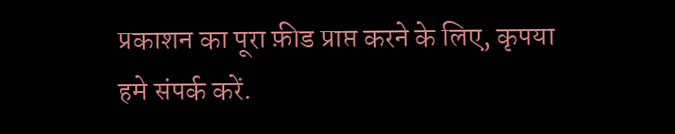प्रकाशन का पूरा फ़ीड प्राप्त करने के लिए, कृपया
हमे संपर्क करें.